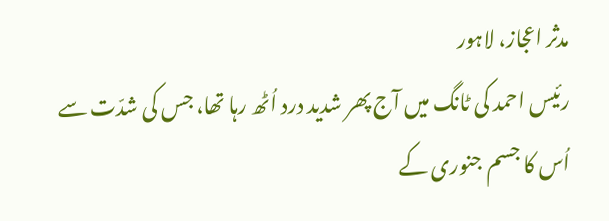مدثر اعجاز، لاہور
رئیس احمد کی ٹانگ میں آج پھر شدید درد اُٹھ رہا تھا، جس کی شدّت سے اُس کا جسم جنوری کے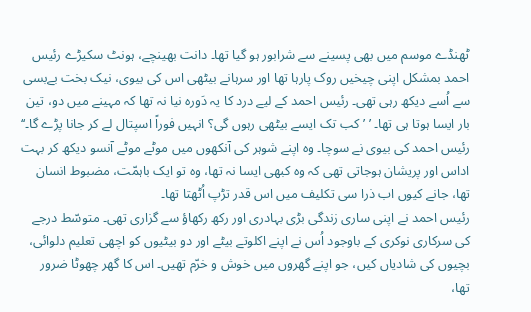ٹھنڈے موسم میں بھی پسینے سے شرابور ہو گیا تھا۔ دانت بھینچے، ہونٹ سکیڑے رئیس احمد بمشکل اپنی چیخیں روک پارہا تھا اور سرہانے بیٹھی اس کی بیوی، نیک بخت بےبسی سے اُسے دیکھ رہی تھی۔ رئیس احمد کے لیے درد کا یہ دَورہ نیا نہ تھا کہ مہینے میں دو، تین بار ایسا ہوتا ہی تھا۔ ’ ’کب تک ایسے بیٹھی رہوں گی؟ انہیں فوراً اسپتال لے کر جانا پڑے گا۔‘‘ رئیس احمد کی بیوی نے سوچا۔ وہ اپنے شوہر کی آنکھوں میں موٹے موٹے آنسو دیکھ کر بہت اداس اور پریشان ہوجاتی تھی کہ وہ کبھی ایسا نہ تھا، وہ تو ایک باہمّت، مضبوط انسان تھا، جانے کیوں اب ذرا سی تکلیف میں اس قدر تڑپ اُٹھتا تھا۔
رئیس احمد نے اپنی ساری زندگی بڑی بہادری اور رکھ رکھاؤ سے گزاری تھی۔ متوسّط درجے کی سرکاری نوکری کے باوجود اُس نے اپنے اکلوتے بیٹے اور دو بیٹیوں کو اچھی تعلیم دلوائی، بچیوں کی شادیاں کیں، جو اپنے گھروں میں خوش و خرّم تھیں۔ اس کا گھر چھوٹا ضرور تھا،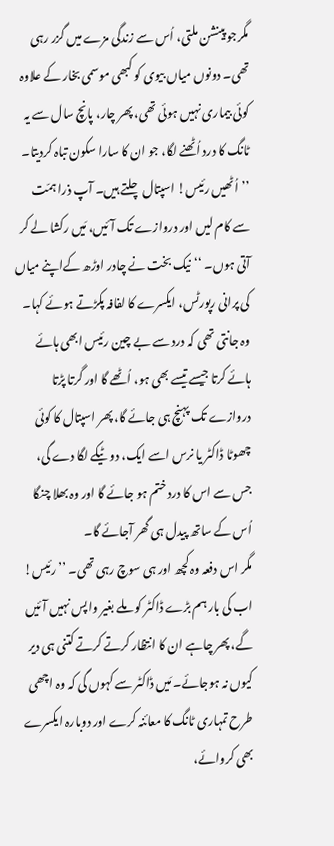مگرجو پینشن ملتی، اُس سے زندگی مزے میں گزر رہی تھی۔ دونوں میاں بیوی کو کبھی موسمی بخار کے علاوہ کوئی بیماری نہیں ہوئی تھی، پھر چار، پانچ سال سے یہ ٹانگ کا درد اُٹھنے لگا، جو ان کا سارا سکون تباہ کردیتا۔
’’اُٹھیں رئیس! اسپتال چلتے ہیں۔ آپ ذرا ہمّت سے کام لیں اور دروازے تک آئیں، مَیں رکشا لے کر آتی ہوں۔ ‘‘نیک بخت نے چادر اوڑھ کےاپنے میاں کی پرانی رپورٹس، ایکسرے کا لفافہ پکڑتے ہوئے کہا۔ وہ جانتی تھی کہ درد سے بے چین رئیس ابھی ہائے ہائے کرتا جیسے تیسے بھی ہو، اُٹھے گا اور گرتا پڑتا دروازے تک پہنچ ہی جائے گا، پھر اسپتال کا کوئی چھوٹا ڈاکٹر یا نرس اسے ایک، دو ٹیکے لگا دے گی، جس سے اس کا درد ختم ہو جائے گا اور وہ بھلا چنگا اُس کے ساتھ پیدل ہی گھر آجائے گا۔
مگر اس دفعہ وہ کچھ اور ہی سوچ رہی تھی۔ ’’رئیس! اب کی بار ہم بڑے ڈاکٹر کو ملے بغیر واپس نہیں آئیں گے، پھر چاہے ان کا انتظار کرتے کرتے کتنی ہی دیر کیوں نہ ہوجائے۔ مَیں ڈاکٹر سے کہوں گی کہ وہ اچھی طرح تمہاری ٹانگ کا معائنہ کرے اور دوبارہ ایکسرے بھی کروائے،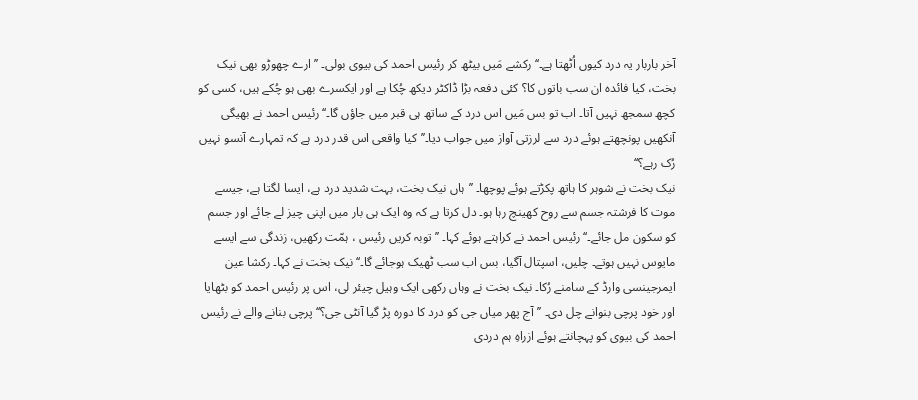آخر باربار یہ درد کیوں اُٹھتا ہے۔‘‘رکشے مَیں بیٹھ کر رئیس احمد کی بیوی بولی۔ ’’ارے چھوڑو بھی نیک بخت، کیا فائدہ ان سب باتوں کا؟ کئی دفعہ بڑا ڈاکٹر دیکھ چُکا ہے اور ایکسرے بھی ہو چُکے ہیں، کسی کو کچھ سمجھ نہیں آتا۔ اب تو بس مَیں اس درد کے ساتھ ہی قبر میں جاؤں گا۔‘‘ رئیس احمد نے بھیگی آنکھیں پونچھتے ہوئے درد سے لرزتی آواز میں جواب دیا۔’’کیا واقعی اس قدر درد ہے کہ تمہارے آنسو نہیں رُک رہے؟‘‘
نیک بخت نے شوہر کا ہاتھ پکڑتے ہوئے پوچھا۔ ’’ہاں نیک بخت، بہت شدید درد ہے، ایسا لگتا ہے، جیسے موت کا فرشتہ جسم سے روح کھینچ رہا ہو۔ دل کرتا ہے کہ وہ ایک ہی بار میں اپنی چیز لے جائے اور جسم کو سکون مل جائے۔‘‘ رئیس احمد نے کراہتے ہوئے کہا۔ ’’توبہ کریں رئیس ، ہمّت رکھیں، زندگی سے ایسے مایوس نہیں ہوتے۔ چلیں، اسپتال آگیا، بس اب سب ٹھیک ہوجائے گا۔‘‘ نیک بخت نے کہا۔ رکشا عین ایمرجینسی وارڈ کے سامنے رُکا۔ نیک بخت نے وہاں رکھی ایک وہیل چیئر لی، اس پر رئیس احمد کو بٹھایا اور خود پرچی بنوانے چل دی۔ ’’آج پھر میاں جی کو درد کا دورہ پڑ گیا آنٹی جی؟‘‘ پرچی بنانے والے نے رئیس احمد کی بیوی کو پہچانتے ہوئے ازراہِ ہم دردی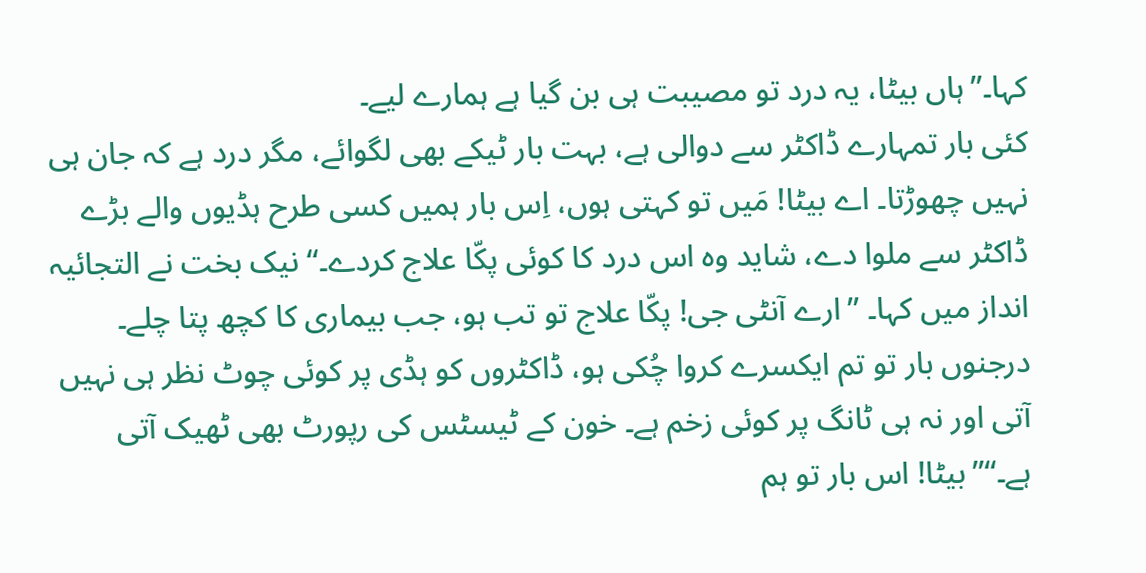کہا۔’’ہاں بیٹا، یہ درد تو مصیبت ہی بن گیا ہے ہمارے لیے۔
کئی بار تمہارے ڈاکٹر سے دوالی ہے، بہت بار ٹیکے بھی لگوائے، مگر درد ہے کہ جان ہی نہیں چھوڑتا۔ اے بیٹا! مَیں تو کہتی ہوں، اِس بار ہمیں کسی طرح ہڈیوں والے بڑے ڈاکٹر سے ملوا دے، شاید وہ اس درد کا کوئی پکّا علاج کردے۔‘‘ نیک بخت نے التجائیہ انداز میں کہا۔ ’’ارے آنٹی جی! پکّا علاج تو تب ہو، جب بیماری کا کچھ پتا چلے۔
درجنوں بار تو تم ایکسرے کروا چُکی ہو، ڈاکٹروں کو ہڈی پر کوئی چوٹ نظر ہی نہیں آتی اور نہ ہی ٹانگ پر کوئی زخم ہے۔ خون کے ٹیسٹس کی رپورٹ بھی ٹھیک آتی ہے۔‘‘’’بیٹا! اس بار تو ہم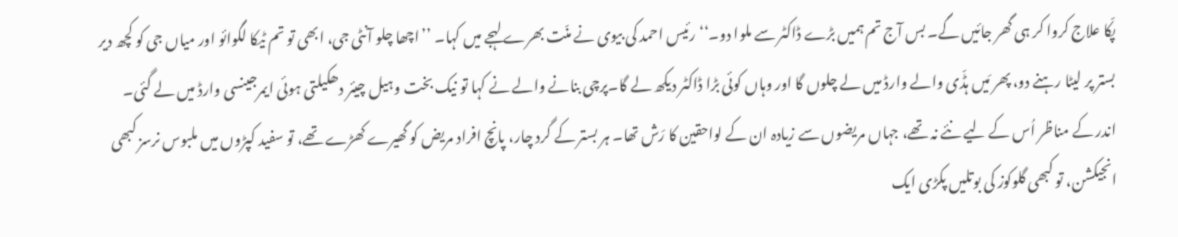پکّا علاج کروا کر ہی گھر جائیں گے۔ بس آج تم ہمیں بڑے ڈاکٹر سے ملوا دو۔‘‘ رئیس احمد کی بیوی نے منّت بھرے لہجے میں کہا۔ ’’اچھا چلو آنٹی جی، ابھی تو تم ٹیکا لگوائو اور میاں جی کو کچھ دیر بستر پر لیٹا رہنے دو، پھر مَیں ہڈّی والے وارڈ میں لے چلوں گا اور وہاں کوئی بڑا ڈاکٹر دیکھ لے گا۔پرچی بنانے والے نے کہا تو نیک بخت وہیل چیئر دھکیلتی ہوئی ایمرجینسی وارڈ میں لے گئی۔
اندر کے مناظر اُس کے لیے نئے نہ تھے، جہاں مریضوں سے زیادہ ان کے لواحقین کا رَش تھا۔ ہر بستر کے گرد چار، پانچ افراد مریض کو گھیرے کھڑے تھے، تو سفید کپڑوں میں ملبوس نرسز کبھی انجیکشن، تو کبھی گلوکوز کی بوتلیں پکڑی ایک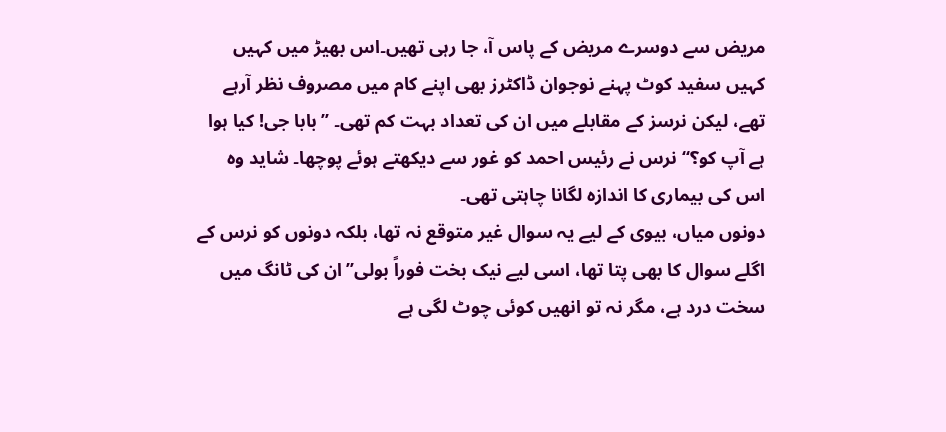مریض سے دوسرے مریض کے پاس آ، جا رہی تھیں۔اس بھیڑ میں کہیں کہیں سفید کوٹ پہنے نوجوان ڈاکٹرز بھی اپنے کام میں مصروف نظر آرہے تھے، لیکن نرسز کے مقابلے میں ان کی تعداد بہت کم تھی۔ ’’بابا جی! کیا ہوا ہے آپ کو؟‘‘ نرس نے رئیس احمد کو غور سے دیکھتے ہوئے پوچھا۔ شاید وہ اس کی بیماری کا اندازہ لگانا چاہتی تھی۔
دونوں میاں، بیوی کے لیے یہ سوال غیر متوقع نہ تھا، بلکہ دونوں کو نرس کے اگلے سوال کا بھی پتا تھا، اسی لیے نیک بخت فوراً بولی’’ان کی ٹانگ میں سخت درد ہے، مگر نہ تو انھیں کوئی چوٹ لگی ہے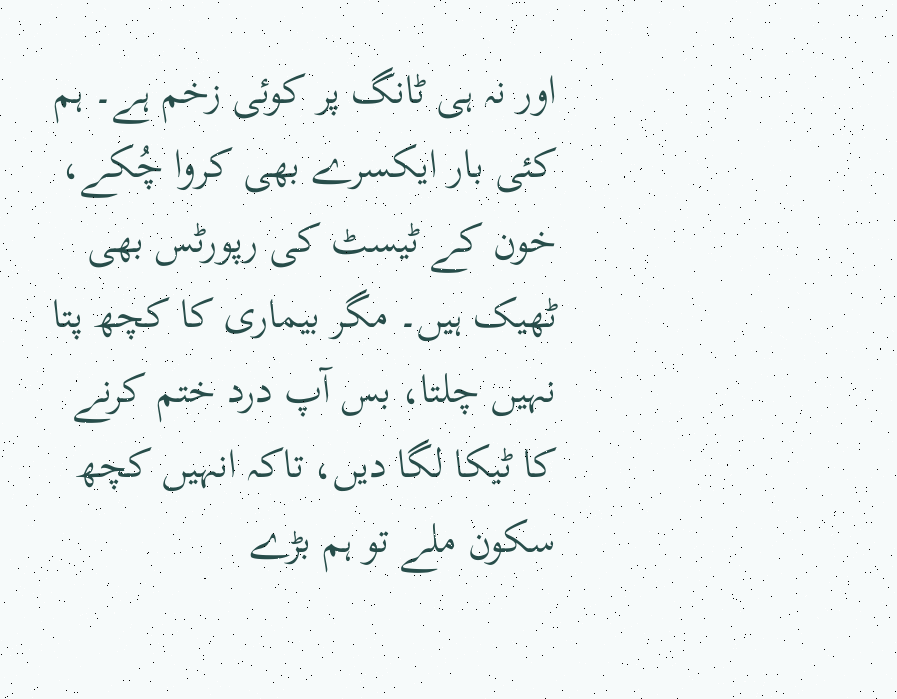اور نہ ہی ٹانگ پر کوئی زخم ہے۔ ہم کئی بار ایکسرے بھی کروا چُکے، خون کے ٹیسٹ کی رپورٹس بھی ٹھیک ہیں۔ مگر بیماری کا کچھ پتا نہیں چلتا، بس آپ درد ختم کرنے کا ٹیکا لگا دیں، تاکہ انہیں کچھ سکون ملے تو ہم بڑے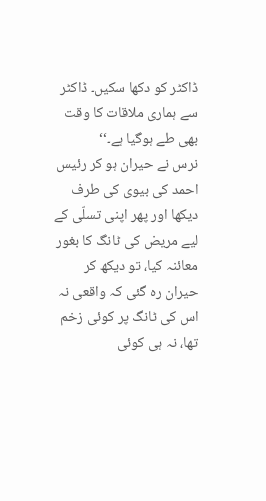ڈاکٹر کو دکھا سکیں۔ ڈاکٹر سے ہماری ملاقات کا وقت بھی طے ہوگیا ہے۔‘‘
نرس نے حیران ہو کر رئیس احمد کی بیوی کی طرف دیکھا اور پھر اپنی تسلّی کے لیے مریض کی ٹانگ کا بغور معائنہ کیا، تو دیکھ کر حیران رہ گئی کہ واقعی نہ اس کی ٹانگ پر کوئی زخم تھا، نہ ہی کوئی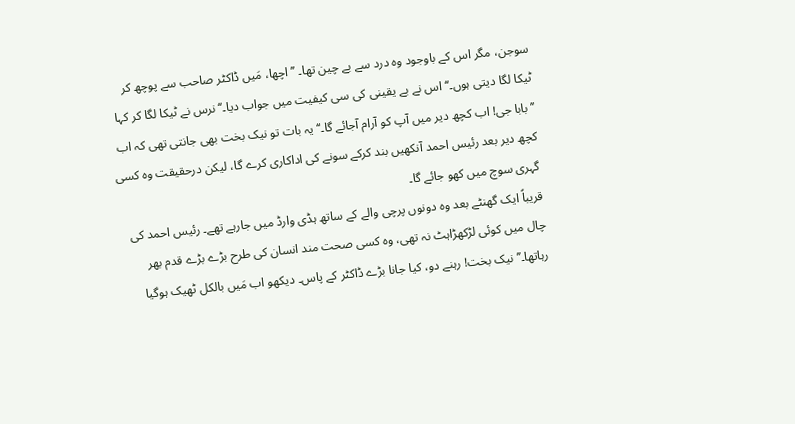سوجن، مگر اس کے باوجود وہ درد سے بے چین تھا۔ ’’اچھا، مَیں ڈاکٹر صاحب سے پوچھ کر ٹیکا لگا دیتی ہوں۔‘‘ اس نے بے یقینی کی سی کیفیت میں جواب دیا۔‘‘ نرس نے ٹیکا لگا کر کہا ’’بابا جی! اب کچھ دیر میں آپ کو آرام آجائے گا۔‘‘یہ بات تو نیک بخت بھی جانتی تھی کہ اب کچھ دیر بعد رئیس احمد آنکھیں بند کرکے سونے کی اداکاری کرے گا، لیکن درحقیقت وہ کسی گہری سوچ میں کھو جائے گا۔
قریباً ایک گھنٹے بعد وہ دونوں پرچی والے کے ساتھ ہڈی وارڈ میں جارہے تھے۔ رئیس احمد کی چال میں کوئی لڑکھڑاہٹ نہ تھی، وہ کسی صحت مند انسان کی طرح بڑے بڑے قدم بھر رہاتھا۔’’نیک بخت! رہنے دو، کیا جانا بڑے ڈاکٹر کے پاس۔ دیکھو اب مَیں بالکل ٹھیک ہوگیا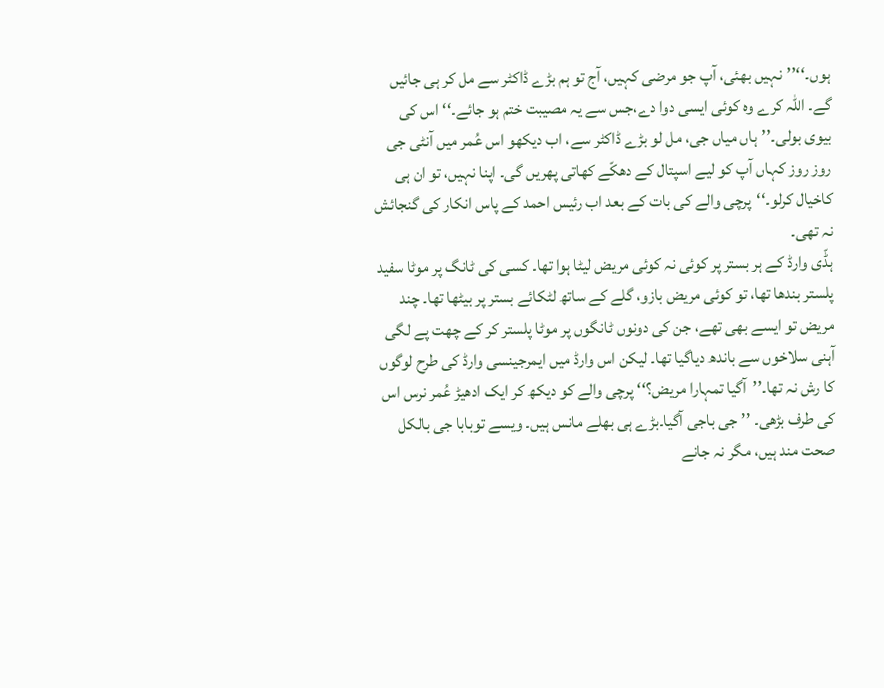ہوں۔‘‘’’نہیں بھئی، آپ جو مرضی کہیں، آج تو ہم بڑے ڈاکٹر سے مل کر ہی جائیں گے۔ اللہ کرے وہ کوئی ایسی دوا دے،جس سے یہ مصیبت ختم ہو جائے۔‘‘ اس کی بیوی بولی۔’’ہاں میاں جی، مل لو بڑے ڈاکٹر سے، اب دیکھو اس عُمر میں آنٹی جی روز روز کہاں آپ کو لیے اسپتال کے دھکّے کھاتی پھریں گی۔ اپنا نہیں، تو ان ہی کاخیال کرلو۔‘‘پرچی والے کی بات کے بعد اب رئیس احمد کے پاس انکار کی گنجائش نہ تھی۔
ہڈّی وارڈ کے ہر بستر پر کوئی نہ کوئی مریض لیٹا ہوا تھا۔ کسی کی ٹانگ پر موٹا سفید پلستر بندھا تھا، تو کوئی مریض بازو، گلے کے ساتھ لٹکائے بستر پر بیٹھا تھا۔ چند مریض تو ایسے بھی تھے، جن کی دونوں ٹانگوں پر موٹا پلستر کر کے چھت پے لگی آہنی سلاخوں سے باندھ دیاگیا تھا۔ لیکن اس وارڈ میں ایمرجینسی وارڈ کی طرح لوگوں کا رش نہ تھا۔’’آگیا تمہارا مریض؟‘‘ پرچی والے کو دیکھ کر ایک ادھیڑ عُمر نرس اس کی طرف بڑھی۔ ’’جی باجی آگیا۔بڑے ہی بھلے مانس ہیں۔ ویسے توبابا جی بالکل صحت مند ہیں، مگر نہ جانے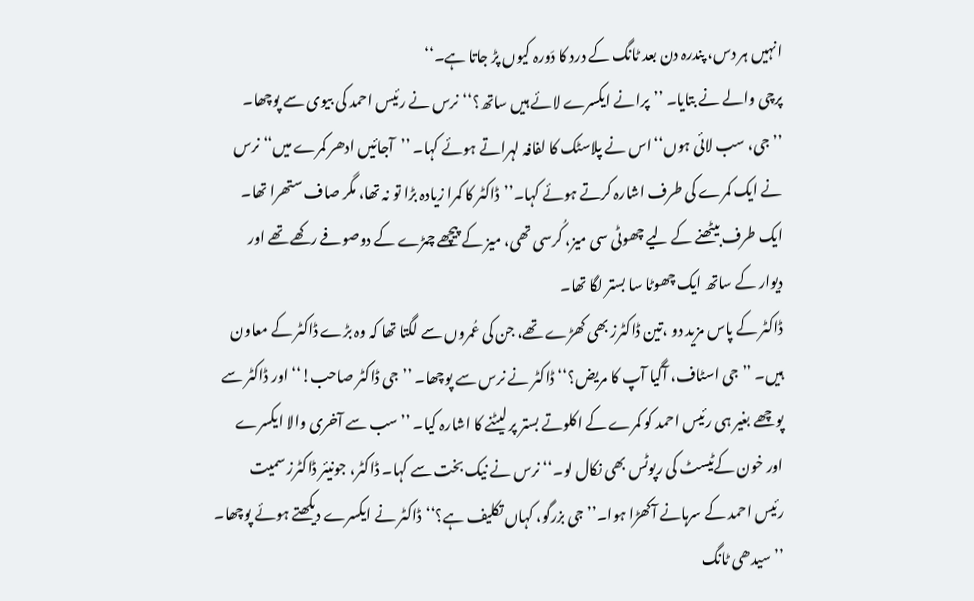انہیں ہر دس، پندرہ دن بعد ٹانگ کے درد کا دَورہ کیوں پڑ جاتا ہے۔‘‘
پرچی والے نے بتایا۔ ’’پرانے ایکسرے لائے ہیں ساتھ؟‘‘نرس نے رئیس احمد کی بیوی سے پوچھا۔ ’’جی، سب لائی ہوں‘‘اس نے پلاسٹک کا لفافہ لہراتے ہوئے کہا۔ ’’آجائیں ادھر کمرے میں‘‘ نرس نے ایک کمرے کی طرف اشارہ کرتے ہوئے کہا۔’’ڈاکٹر کا کمرا زیادہ بڑا تو نہ تھا، مگر صاف ستھرا تھا۔ ایک طرف بیٹھنے کے لیے چھوٹی سی میز، کُرسی تھی، میز کے پیچھے چمڑے کے دوصوفے رکھے تھے اور دیوار کے ساتھ ایک چھوٹا سا بستر لگا تھا۔
ڈاکٹر کے پاس مزید دو ،تین ڈاکٹرز بھی کھڑے تھے، جن کی عُمروں سے لگتا تھا کہ وہ بڑے ڈاکٹر کے معاون ہیں۔ ’’جی اسٹاف، آگیا آپ کا مریض؟‘‘ ڈاکٹر نے نرس سے پوچھا۔ ’’جی ڈاکٹر صاحب!‘‘ اور ڈاکٹر سے پوچھے بغیر ہی رئیس احمد کو کمرے کے اکلوتے بستر پر لیٹنے کا اشارہ کیا۔ ’’سب سے آخری والا ایکسرے اور خون کےٹیسٹ کی رپوٹس بھی نکال لو۔‘‘ نرس نے نیک بخت سے کہا۔ ڈاکٹر، جونیئر ڈاکٹرز سمیت رئیس احمد کے سرہانے آکھڑا ہوا۔’’جی بزرگو، کہاں تکلیف ہے؟‘‘ڈاکٹر نے ایکسرے دیکھتے ہوئے پوچھا۔ ’’سیدھی ٹانگ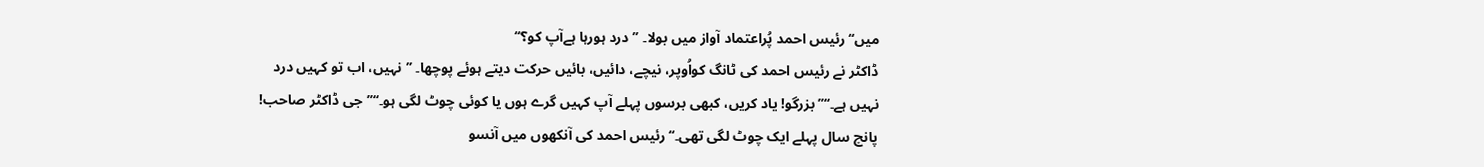میں‘‘رئیس احمد پُراعتماد آواز میں بولا۔ ’’درد ہورہا ہےآپ کو؟‘‘
ڈاکٹر نے رئیس احمد کی ٹانگ کواُوپر، نیچے، دائیں، بائیں حرکت دیتے ہوئے پوچھا۔ ’’نہیں، اب تو کہیں درد نہیں ہے۔‘‘’’بزرگو! یاد کریں، کبھی برسوں پہلے آپ کہیں گرے ہوں یا کوئی چوٹ لگی ہو۔‘‘’’جی ڈاکٹر صاحب! پانچ سال پہلے ایک چوٹ لگی تھی۔‘‘رئیس احمد کی آنکھوں میں آنسو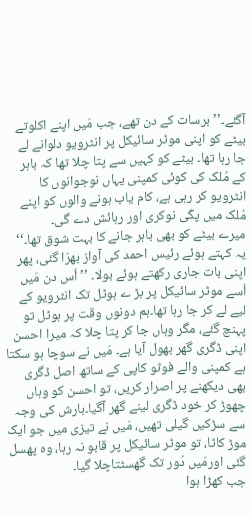آگئے۔’’برسات کے دن تھے، جب مَیں اپنے اکلوتے بیٹے کو اپنی موٹر سائیکل پر انٹرویو دلوانے لے جا رہا تھا۔ بیٹے کو کہیں سے پتا چلا تھا کہ باہر کے مُلک کی کوئی کمپنی یہاں نوجوانوں کا انٹرویو کر رہی ہے، کام یاب ہونے والوں کو اپنے مُلک میں پکّی نوکری اور رہائش دے گی۔
میرے بیٹے کو بھی باہر جانے کا بہت شوق تھا۔‘‘ یہ کہتے ہوئے رئیس احمد کی آواز بھرّا گئی، پھر اپنی بات جاری رکھتے ہوئے بولا۔ ’’اُس دن مَیں اُسے موٹر سائیکل پر بڑ ے ہوٹل تک انٹرویو کے لیے لے کر جا رہا تھا۔ہم دونوں وقت پر ہوٹل تو پہنچ گئے، مگر وہاں جا کر پتا چلا کہ میرا احسن اپنی ڈگری گھر بھول آیا ہے۔ مَیں نے سوچا ہو سکتا ہے کمپنی والے فوٹو کاپی کے ساتھ اصل ڈگری بھی دیکھنے پر اصرار کریں، تو احسن کو وہاں چھوڑ کر خود ڈگری لینے گھر آگیا۔بارش کی وجہ سے سڑکیں گیلی تھیں، مَیں نے تیزی میں جو ایک موڑ کاٹا، تو موٹر سائیکل پر قابو نہ رہا، وہ پھسل گئی اورمَیں دُور تک گھسٹتاچلا گیا۔
جب کھڑا ہوا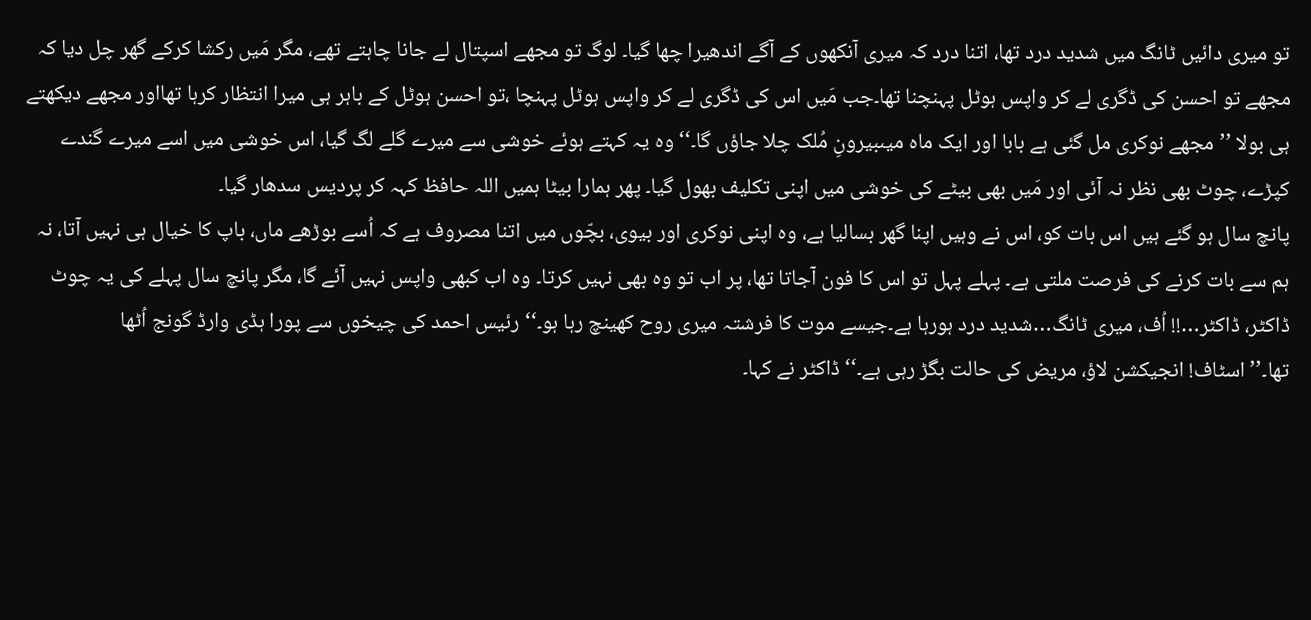تو میری دائیں ٹانگ میں شدید درد تھا، اتنا درد کہ میری آنکھوں کے آگے اندھیرا چھا گیا۔ لوگ تو مجھے اسپتال لے جانا چاہتے تھے، مگر مَیں رکشا کرکے گھر چل دیا کہ مجھے تو احسن کی ڈگری لے کر واپس ہوٹل پہنچنا تھا۔جب مَیں اس کی ڈگری لے کر واپس ہوٹل پہنچا ،تو احسن ہوٹل کے باہر ہی میرا انتظار کرہا تھااور مجھے دیکھتے ہی بولا ’’مجھے نوکری مل گئی ہے بابا اور ایک ماہ میںبیرونِ مُلک چلا جاؤں گا۔‘‘ وہ یہ کہتے ہوئے خوشی سے میرے گلے لگ گیا، اس خوشی میں اسے میرے گندے کپڑے، چوٹ بھی نظر نہ آئی اور مَیں بھی بیٹے کی خوشی میں اپنی تکلیف بھول گیا۔ پھر ہمارا بیٹا ہمیں اللہ حافظ کہہ کر پردیس سدھار گیا۔
پانچ سال ہو گئے ہیں اس بات کو، اس نے وہیں اپنا گھر بسالیا ہے، وہ اپنی نوکری اور بیوی، بچّوں میں اتنا مصروف ہے کہ اُسے بوڑھے ماں، باپ کا خیال ہی نہیں آتا، نہ ہم سے بات کرنے کی فرصت ملتی ہے۔ پہلے پہل تو اس کا فون آجاتا تھا، پر اب تو وہ بھی نہیں کرتا۔ وہ اب کبھی واپس نہیں آئے گا، مگر پانچ سال پہلے کی یہ چوٹ ڈاکٹر، ڈاکٹر…!! اُف، میری ٹانگ…شدید درد ہورہا ہے۔جیسے موت کا فرشتہ میری روح کھینچ رہا ہو۔‘‘ رئیس احمد کی چیخوں سے پورا ہڈی وارڈ گونج اُٹھا تھا۔’’اسٹاف! انجیکشن لاؤ، مریض کی حالت بگڑ رہی ہے۔‘‘ ڈاکٹر نے کہا۔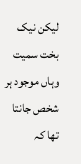لیکن نیک بخت سمیت وہاں موجود ہر شخص جانتا تھا کہ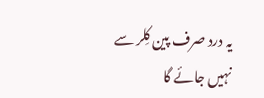یہ درد صرف پین کِلر سے نہیں جائے گا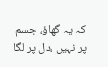کہ یہ گھاؤ، جسم پر نہیں ،دل پر لگا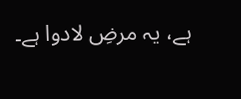ہے، یہ مرضِ لادوا ہے۔